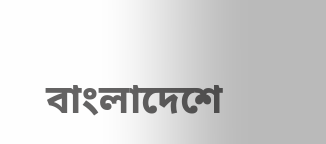বাংলাদেশে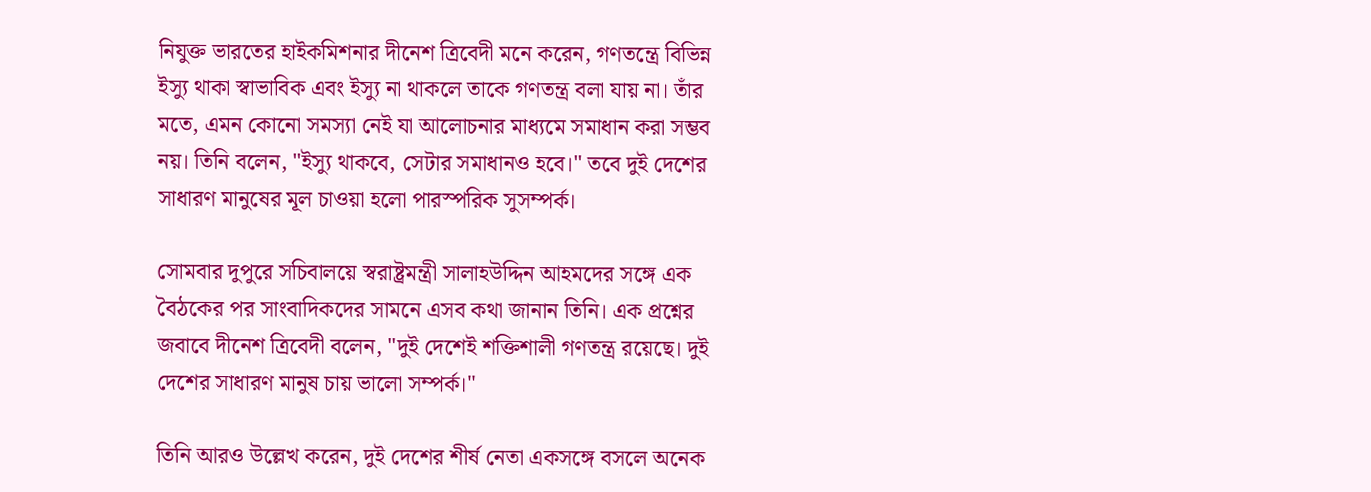নিযুক্ত ভারতের হাইকমিশনার দীনেশ ত্রিবেদী মনে করেন, গণতন্ত্রে বিভিন্ন ইস্যু থাকা স্বাভাবিক এবং ইস্যু না থাকলে তাকে গণতন্ত্র বলা যায় না। তাঁর মতে, এমন কোনো সমস্যা নেই যা আলোচনার মাধ্যমে সমাধান করা সম্ভব নয়। তিনি বলেন, "ইস্যু থাকবে, সেটার সমাধানও হবে।" তবে দুই দেশের সাধারণ মানুষের মূল চাওয়া হলো পারস্পরিক সুসম্পর্ক।

সোমবার দুপুরে সচিবালয়ে স্বরাষ্ট্রমন্ত্রী সালাহউদ্দিন আহমদের সঙ্গে এক বৈঠকের পর সাংবাদিকদের সামনে এসব কথা জানান তিনি। এক প্রশ্নের জবাবে দীনেশ ত্রিবেদী বলেন, "দুই দেশেই শক্তিশালী গণতন্ত্র রয়েছে। দুই দেশের সাধারণ মানুষ চায় ভালো সম্পর্ক।"

তিনি আরও উল্লেখ করেন, দুই দেশের শীর্ষ নেতা একসঙ্গে বসলে অনেক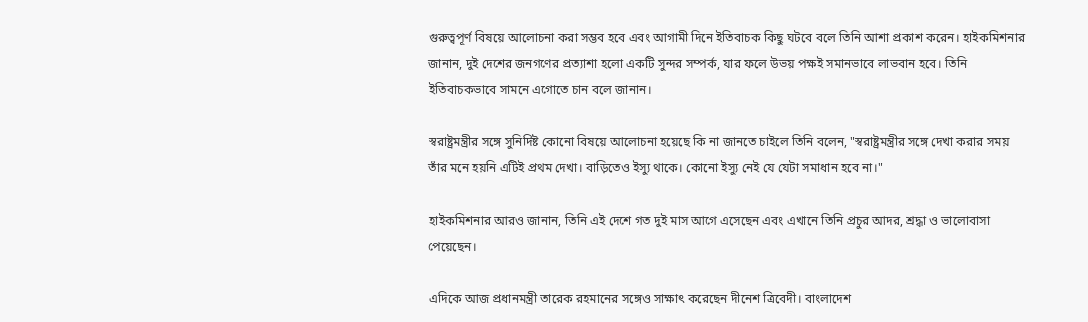গুরুত্বপূর্ণ বিষয়ে আলোচনা করা সম্ভব হবে এবং আগামী দিনে ইতিবাচক কিছু ঘটবে বলে তিনি আশা প্রকাশ করেন। হাইকমিশনার জানান, দুই দেশের জনগণের প্রত্যাশা হলো একটি সুন্দর সম্পর্ক, যার ফলে উভয় পক্ষই সমানভাবে লাভবান হবে। তিনি ইতিবাচকভাবে সামনে এগোতে চান বলে জানান।

স্বরাষ্ট্রমন্ত্রীর সঙ্গে সুনির্দিষ্ট কোনো বিষয়ে আলোচনা হয়েছে কি না জানতে চাইলে তিনি বলেন, "স্বরাষ্ট্রমন্ত্রীর সঙ্গে দেখা করার সময় তাঁর মনে হয়নি এটিই প্রথম দেখা। বাড়িতেও ইস্যু থাকে। কোনো ইস্যু নেই যে যেটা সমাধান হবে না।"

হাইকমিশনার আরও জানান, তিনি এই দেশে গত দুই মাস আগে এসেছেন এবং এখানে তিনি প্রচুর আদর, শ্রদ্ধা ও ভালোবাসা পেয়েছেন।

এদিকে আজ প্রধানমন্ত্রী তারেক রহমানের সঙ্গেও সাক্ষাৎ করেছেন দীনেশ ত্রিবেদী। বাংলাদেশ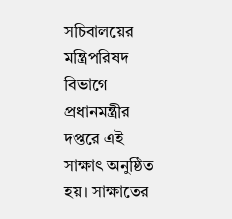সচিবালয়ের মন্ত্রিপরিষদ বিভাগে প্রধানমন্ত্রীর দপ্তরে এই সাক্ষাৎ অনুষ্ঠিত হয়। সাক্ষাতের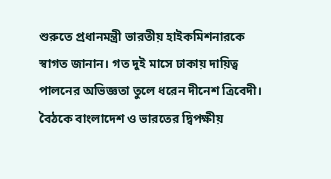শুরুতে প্রধানমন্ত্রী ভারতীয় হাইকমিশনারকে স্বাগত জানান। গত দুই মাসে ঢাকায় দায়িত্ব পালনের অভিজ্ঞতা তুলে ধরেন দীনেশ ত্রিবেদী। বৈঠকে বাংলাদেশ ও ভারতের দ্বিপক্ষীয়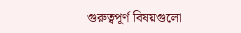গুরুত্বপূর্ণ বিষয়গুলো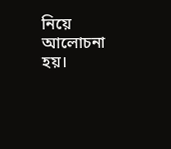নিয়ে আলোচনা হয়।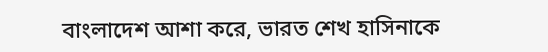বাংলাদেশ আশা করে, ভারত শেখ হাসিনাকে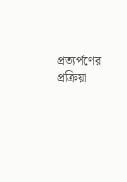প্রত্যর্পণের প্রক্রিয়া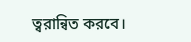ত্বরান্বিত করবে।